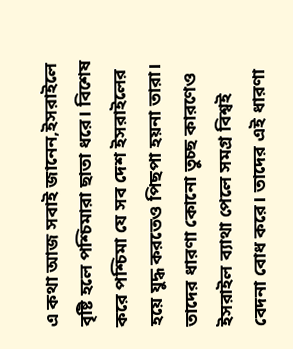এ কথা আজ সবাই জানেন,ইসরাইলে বৃষ্টি হলে পশ্চিমারা ছাতা ধরে। বিশেষ করে পশ্চিমা যে সব দেশ ইসরাইলের হয়ে যুদ্ধ করতেও পিছপা হয়না তারা। তাদের ধারণা কোনো তুচ্ছ কারণেও ইসরাইল ব্যাথা পেলে সমগ্র বিশ্বই বেদনা বোধ করে। তাদের এই ধারণা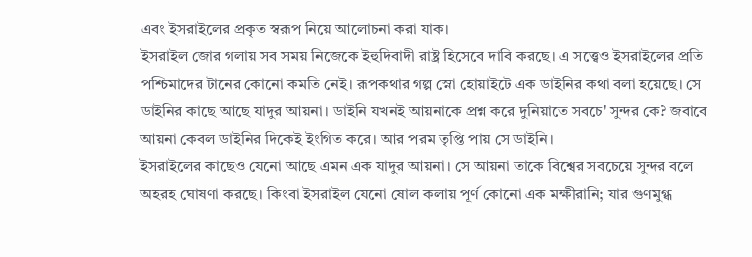এবং ইসরাইলের প্রকৃত স্বরূপ নিয়ে আলোচনা করা যাক।
ইসরাইল জোর গলায় সব সময় নিজেকে ইহুদিবাদী রাষ্ট্র হিসেবে দাবি করছে। এ সত্ত্বেও ইসরাইলের প্রতি পশ্চিমাদের টানের কোনো কমতি নেই। রূপকথার গল্প স্নো হোয়াইটে এক ডাইনির কথা বলা হয়েছে। সে ডাইনির কাছে আছে যাদুর আয়না। ডাইনি যখনই আয়নাকে প্রশ্ন করে দুনিয়াতে সবচে' সুন্দর কে? জবাবে আয়না কেবল ডাইনির দিকেই ইংগিত করে। আর পরম তৃপ্তি পায় সে ডাইনি।
ইসরাইলের কাছেও যেনো আছে এমন এক যাদুর আয়না। সে আয়না তাকে বিশ্বের সবচেয়ে সুন্দর বলে অহরহ ঘোষণা করছে। কিংবা ইসরাইল যেনো ষোল কলায় পূর্ণ কোনো এক মক্ষীরানি; যার গুণমুগ্ধ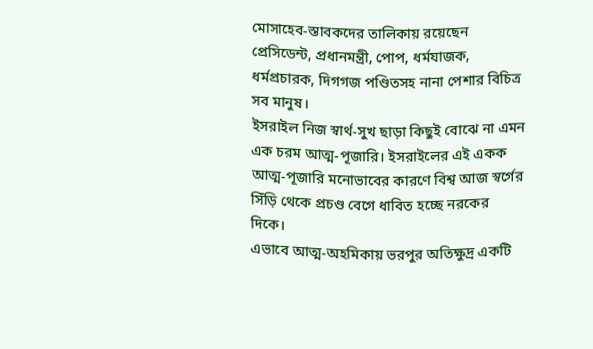মোসাহেব-স্তাবকদের তালিকায় রয়েছেন প্রেসিডেন্ট, প্রধানমন্ত্রী, পোপ, ধর্মযাজক, ধর্মপ্রচারক, দিগগজ পণ্ডিতসহ নানা পেশার বিচিত্র সব মানুষ।
ইসরাইল নিজ স্বার্থ-সুখ ছাড়া কিছুই বোঝে না এমন এক চরম আত্ম-পূজারি। ইসরাইলের এই একক আত্ম-পূজারি মনোভাবের কারণে বিশ্ব আজ স্বর্গের সিঁড়ি থেকে প্রচণ্ড বেগে ধাবিত হচ্ছে নরকের দিকে।
এভাবে আত্ম-অহমিকায় ভরপুর অতিক্ষুদ্র একটি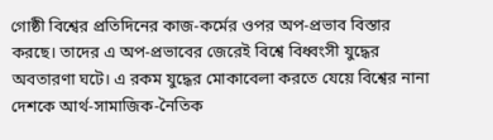গোষ্ঠী বিশ্বের প্রতিদিনের কাজ-কর্মের ওপর অপ-প্রভাব বিস্তার করছে। তাদের এ অপ-প্রভাবের জেরেই বিশ্বে বিধ্বংসী যুদ্ধের অবতারণা ঘটে। এ রকম যুদ্ধের মোকাবেলা করতে যেয়ে বিশ্বের নানা দেশকে আর্থ-সামাজিক-নৈতিক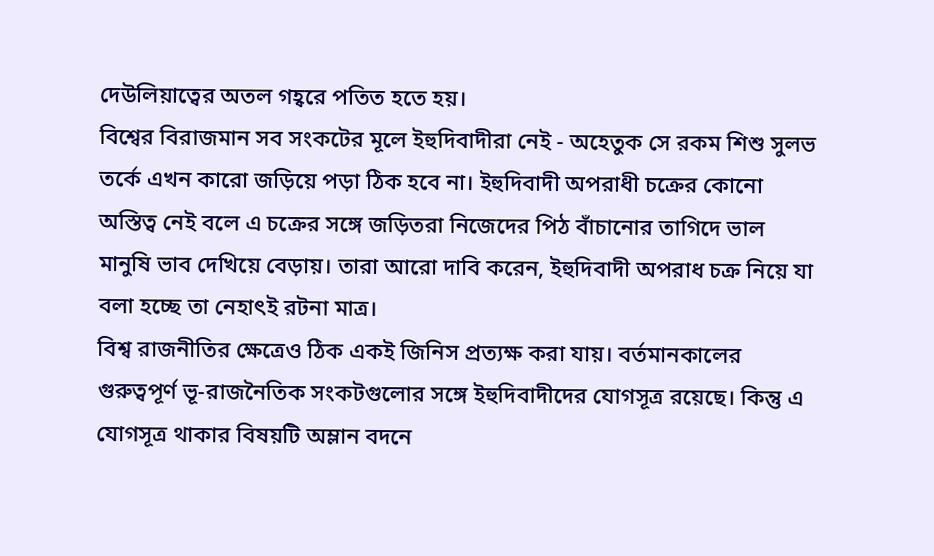দেউলিয়াত্বের অতল গহ্বরে পতিত হতে হয়।
বিশ্বের বিরাজমান সব সংকটের মূলে ইহুদিবাদীরা নেই - অহেতুক সে রকম শিশু সুলভ তর্কে এখন কারো জড়িয়ে পড়া ঠিক হবে না। ইহুদিবাদী অপরাধী চক্রের কোনো অস্তিত্ব নেই বলে এ চক্রের সঙ্গে জড়িতরা নিজেদের পিঠ বাঁচানোর তাগিদে ভাল মানুষি ভাব দেখিয়ে বেড়ায়। তারা আরো দাবি করেন, ইহুদিবাদী অপরাধ চক্র নিয়ে যা বলা হচ্ছে তা নেহাৎই রটনা মাত্র।
বিশ্ব রাজনীতির ক্ষেত্রেও ঠিক একই জিনিস প্রত্যক্ষ করা যায়। বর্তমানকালের গুরুত্বপূর্ণ ভূ-রাজনৈতিক সংকটগুলোর সঙ্গে ইহুদিবাদীদের যোগসূত্র রয়েছে। কিন্তু এ যোগসূত্র থাকার বিষয়টি অম্লান বদনে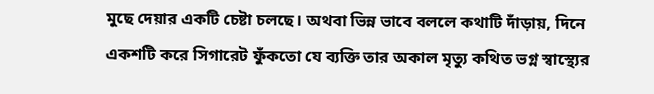মুছে দেয়ার একটি চেষ্টা চলছে। অথবা ভিন্ন ভাবে বললে কথাটি দাঁড়ায়, দিনে একশটি করে সিগারেট ফুঁকতো যে ব্যক্তি তার অকাল মৃত্যু কথিত ভগ্ন স্বাস্থ্যের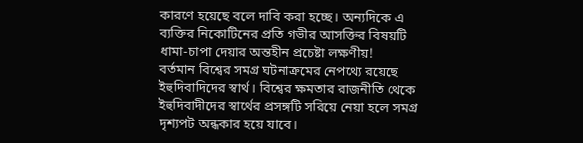কারণে হয়েছে বলে দাবি করা হচ্ছে। অন্যদিকে এ ব্যক্তির নিকোটিনের প্রতি গভীর আসক্তির বিষয়টি ধামা-চাপা দেয়ার অন্তহীন প্রচেষ্টা লক্ষণীয়!
বর্তমান বিশ্বের সমগ্র ঘটনাক্রমের নেপথ্যে রয়েছে ইহুদিবাদিদের স্বার্থ। বিশ্বের ক্ষমতার রাজনীতি থেকে ইহুদিবাদীদের স্বার্থের প্রসঙ্গটি সরিয়ে নেয়া হলে সমগ্র দৃশ্যপট অন্ধকার হয়ে যাবে।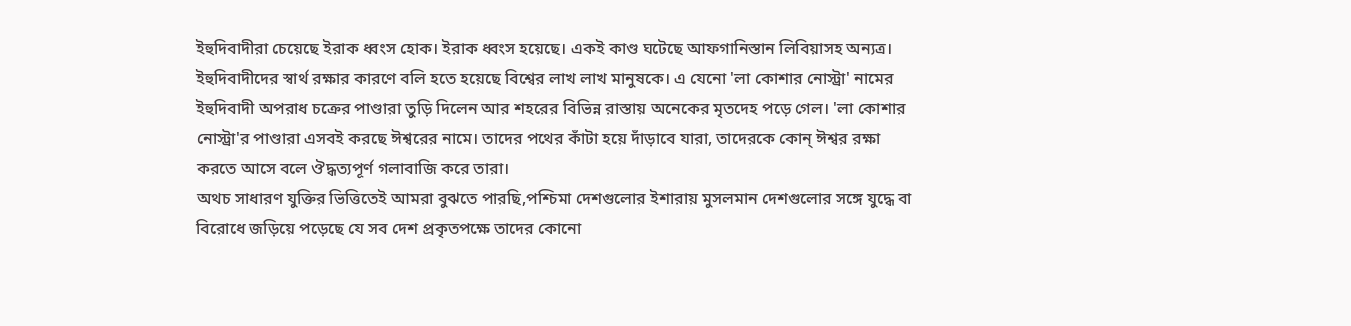ইহুদিবাদীরা চেয়েছে ইরাক ধ্বংস হোক। ইরাক ধ্বংস হয়েছে। একই কাণ্ড ঘটেছে আফগানিস্তান লিবিয়াসহ অন্যত্র। ইহুদিবাদীদের স্বার্থ রক্ষার কারণে বলি হতে হয়েছে বিশ্বের লাখ লাখ মানুষকে। এ যেনো 'লা কোশার নোস্ট্রা' নামের ইহুদিবাদী অপরাধ চক্রের পাণ্ডারা তুড়ি দিলেন আর শহরের বিভিন্ন রাস্তায় অনেকের মৃতদেহ পড়ে গেল। 'লা কোশার নোস্ট্রা'র পাণ্ডারা এসবই করছে ঈশ্বরের নামে। তাদের পথের কাঁটা হয়ে দাঁড়াবে যারা, তাদেরকে কোন্ ঈশ্বর রক্ষা করতে আসে বলে ঔদ্ধত্যপূর্ণ গলাবাজি করে তারা।
অথচ সাধারণ যুক্তির ভিত্তিতেই আমরা বুঝতে পারছি,পশ্চিমা দেশগুলোর ইশারায় মুসলমান দেশগুলোর সঙ্গে যুদ্ধে বা বিরোধে জড়িয়ে পড়েছে যে সব দেশ প্রকৃতপক্ষে তাদের কোনো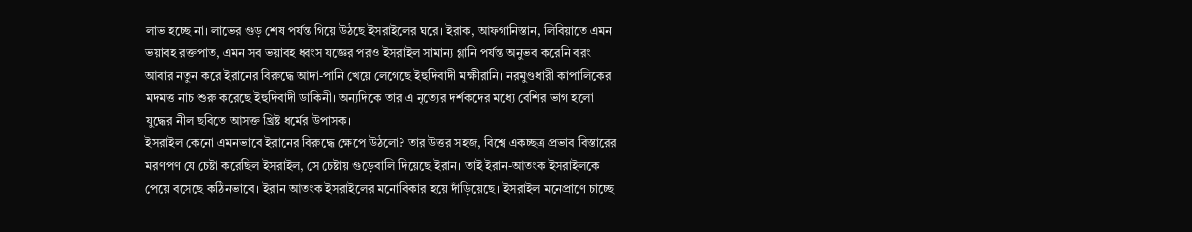লাভ হচ্ছে না। লাভের গুড় শেষ পর্যন্ত গিয়ে উঠছে ইসরাইলের ঘরে। ইরাক, আফগানিস্তান, লিবিয়াতে এমন ভয়াবহ রক্তপাত, এমন সব ভয়াবহ ধ্বংস যজ্ঞের পরও ইসরাইল সামান্য গ্লানি পর্যন্ত অনুভব করেনি বরং আবার নতুন করে ইরানের বিরুদ্ধে আদা-পানি খেয়ে লেগেছে ইহুদিবাদী মক্ষীরানি। নরমুণ্ডধারী কাপালিকের মদমত্ত নাচ শুরু করেছে ইহুদিবাদী ডাকিনী। অন্যদিকে তার এ নৃত্যের দর্শকদের মধ্যে বেশির ভাগ হলো যুদ্ধের নীল ছবিতে আসক্ত খ্রিষ্ট ধর্মের উপাসক।
ইসরাইল কেনো এমনভাবে ইরানের বিরুদ্ধে ক্ষেপে উঠলো? তার উত্তর সহজ, বিশ্বে একচ্ছত্র প্রভাব বিস্তারের মরণপণ যে চেষ্টা করেছিল ইসরাইল, সে চেষ্টায় গুড়েবালি দিয়েছে ইরান। তাই ইরান-আতংক ইসরাইলকে পেয়ে বসেছে কঠিনভাবে। ইরান আতংক ইসরাইলের মনোবিকার হয়ে দাঁড়িয়েছে। ইসরাইল মনেপ্রাণে চাচ্ছে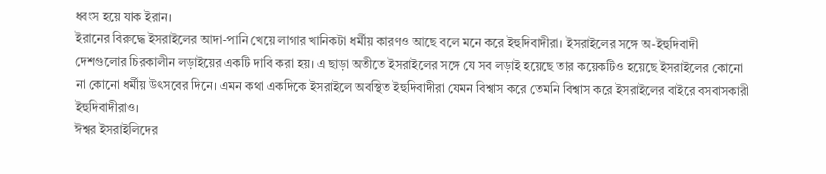ধ্বংস হয়ে যাক ইরান।
ইরানের বিরুদ্ধে ইসরাইলের আদা-পানি খেয়ে লাগার খানিকটা ধর্মীয় কারণও আছে বলে মনে করে ইহুদিবাদীরা। ইসরাইলের সঙ্গে অ-ইহুদিবাদী দেশগুলোর চিরকালীন লড়াইয়ের একটি দাবি করা হয়। এ ছাড়া অতীতে ইসরাইলের সঙ্গে যে সব লড়াই হয়েছে তার কয়েকটিও হয়েছে ইসরাইলের কোনো না কোনো ধর্মীয় উৎসবের দিনে। এমন কথা একদিকে ইসরাইলে অবস্থিত ইহুদিবাদীরা যেমন বিশ্বাস করে তেমনি বিশ্বাস করে ইসরাইলের বাইরে বসবাসকারী ইহুদিবাদীরাও।
ঈশ্বর ইসরাইলিদের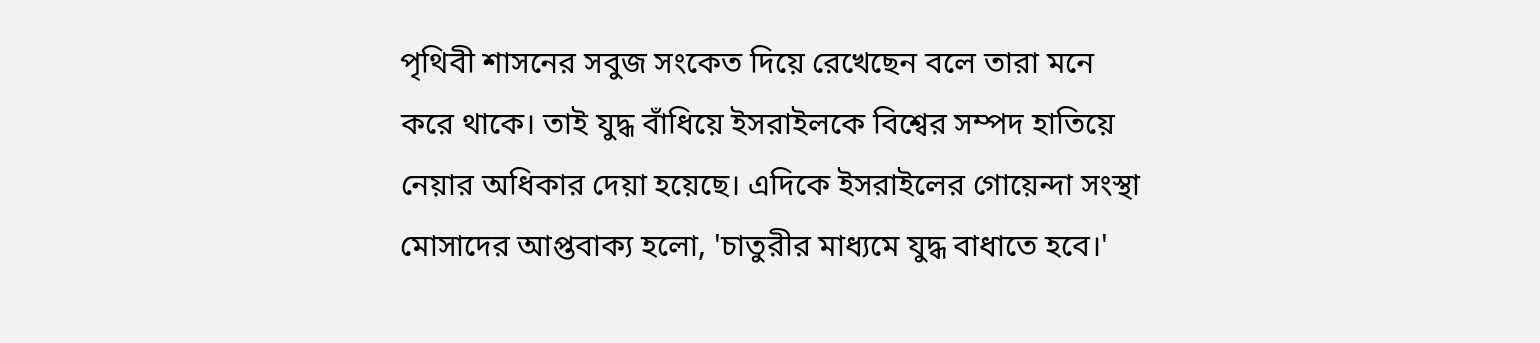পৃথিবী শাসনের সবুজ সংকেত দিয়ে রেখেছেন বলে তারা মনে করে থাকে। তাই যুদ্ধ বাঁধিয়ে ইসরাইলকে বিশ্বের সম্পদ হাতিয়ে নেয়ার অধিকার দেয়া হয়েছে। এদিকে ইসরাইলের গোয়েন্দা সংস্থা মোসাদের আপ্তবাক্য হলো, 'চাতুরীর মাধ্যমে যুদ্ধ বাধাতে হবে।'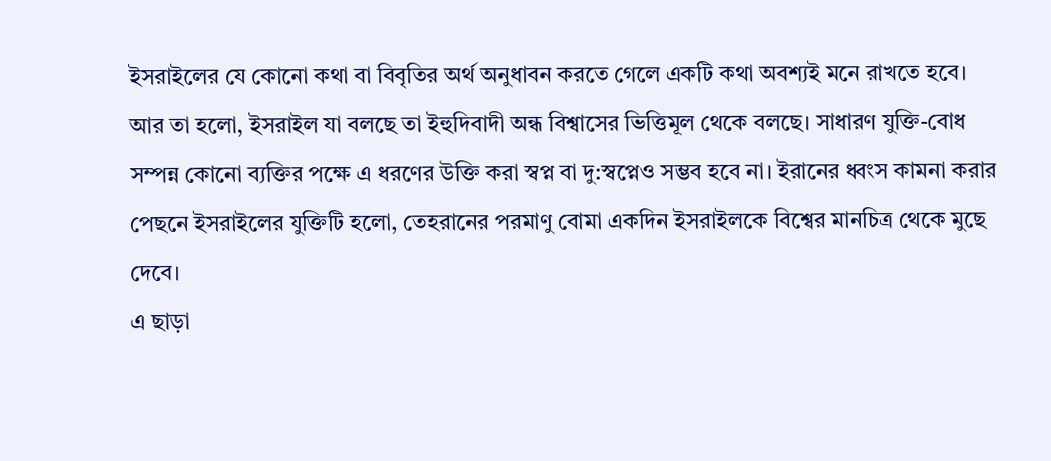ইসরাইলের যে কোনো কথা বা বিবৃতির অর্থ অনুধাবন করতে গেলে একটি কথা অবশ্যই মনে রাখতে হবে। আর তা হলো, ইসরাইল যা বলছে তা ইহুদিবাদী অন্ধ বিশ্বাসের ভিত্তিমূল থেকে বলছে। সাধারণ যুক্তি-বোধ সম্পন্ন কোনো ব্যক্তির পক্ষে এ ধরণের উক্তি করা স্বপ্ন বা দু:স্বপ্নেও সম্ভব হবে না। ইরানের ধ্বংস কামনা করার পেছনে ইসরাইলের যুক্তিটি হলো, তেহরানের পরমাণু বোমা একদিন ইসরাইলকে বিশ্বের মানচিত্র থেকে মুছে দেবে।
এ ছাড়া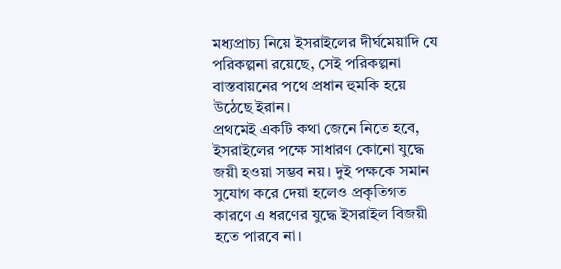মধ্যপ্রাচ্য নিয়ে ইসরাইলের দীর্ঘমেয়াদি যে পরিকল্পনা রয়েছে, সেই পরিকল্পনা বাস্তবায়নের পথে প্রধান হুমকি হয়ে উঠেছে ইরান।
প্রথমেই একটি কথা জেনে নিতে হবে, ইসরাইলের পক্ষে সাধারণ কোনো যুদ্ধে জয়ী হওয়া সম্ভব নয়। দুই পক্ষকে সমান সুযোগ করে দেয়া হলেও প্রকৃতিগত কারণে এ ধরণের যুদ্ধে ইসরাইল বিজয়ী হতে পারবে না।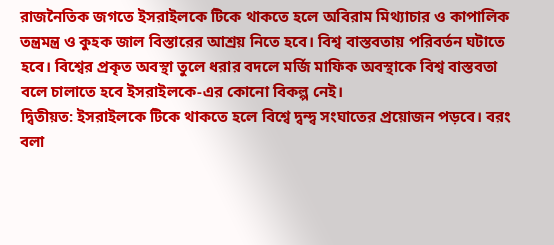রাজনৈতিক জগতে ইসরাইলকে টিকে থাকতে হলে অবিরাম মিথ্যাচার ও কাপালিক তন্ত্রমন্ত্র ও কুহক জাল বিস্তারের আশ্রয় নিতে হবে। বিশ্ব বাস্তবতায় পরিবর্তন ঘটাতে হবে। বিশ্বের প্রকৃত অবস্থা তুলে ধরার বদলে মর্জি মাফিক অবস্থাকে বিশ্ব বাস্তবতা বলে চালাতে হবে ইসরাইলকে-এর কোনো বিকল্প নেই।
দ্বিতীয়ত: ইসরাইলকে টিকে থাকতে হলে বিশ্বে দ্বন্দ্ব সংঘাতের প্রয়োজন পড়বে। বরং বলা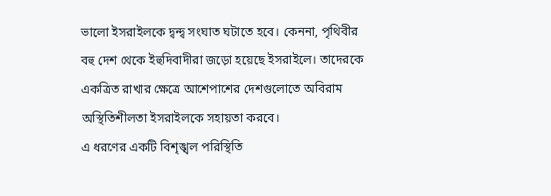ভালো ইসরাইলকে দ্বন্দ্ব সংঘাত ঘটাতে হবে। কেননা, পৃথিবীর বহু দেশ থেকে ইহুদিবাদীরা জড়ো হয়েছে ইসরাইলে। তাদেরকে একত্রিত রাখার ক্ষেত্রে আশেপাশের দেশগুলোতে অবিরাম অস্থিতিশীলতা ইসরাইলকে সহায়তা করবে।
এ ধরণের একটি বিশৃঙ্খল পরিস্থিতি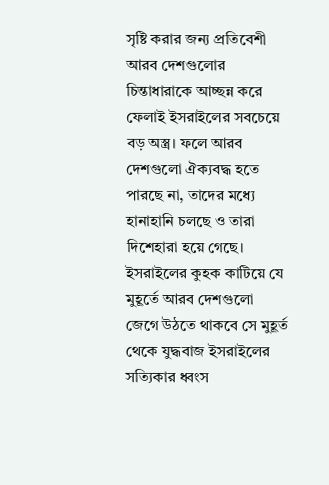সৃষ্টি করার জন্য প্রতিবেশী আরব দেশগুলোর চিন্তাধারাকে আচ্ছন্ন করে ফেলাই ইসরাইলের সবচেয়ে বড় অস্ত্র। ফলে আরব দেশগুলো ঐক্যবদ্ধ হতে পারছে না, তাদের মধ্যে হানাহানি চলছে ও তারা দিশেহারা হয়ে গেছে।
ইসরাইলের কুহক কাটিয়ে যে মুহূর্তে আরব দেশগুলো জেগে উঠতে থাকবে সে মুহূর্ত থেকে যুদ্ধবাজ ইসরাইলের সত্যিকার ধ্বংস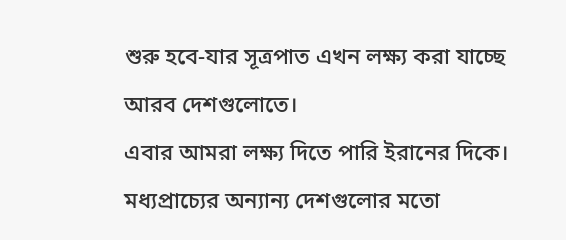শুরু হবে-যার সূত্রপাত এখন লক্ষ্য করা যাচ্ছে আরব দেশগুলোতে।
এবার আমরা লক্ষ্য দিতে পারি ইরানের দিকে।
মধ্যপ্রাচ্যের অন্যান্য দেশগুলোর মতো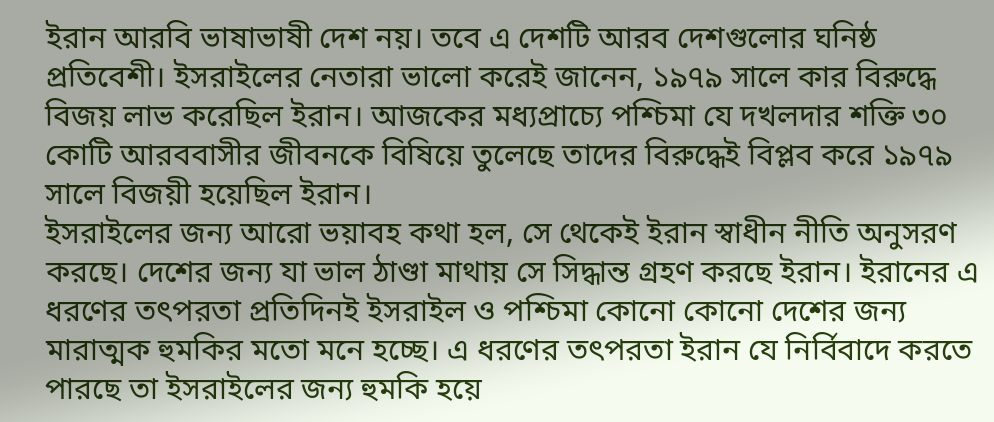ইরান আরবি ভাষাভাষী দেশ নয়। তবে এ দেশটি আরব দেশগুলোর ঘনিষ্ঠ প্রতিবেশী। ইসরাইলের নেতারা ভালো করেই জানেন, ১৯৭৯ সালে কার বিরুদ্ধে বিজয় লাভ করেছিল ইরান। আজকের মধ্যপ্রাচ্যে পশ্চিমা যে দখলদার শক্তি ৩০ কোটি আরববাসীর জীবনকে বিষিয়ে তুলেছে তাদের বিরুদ্ধেই বিপ্লব করে ১৯৭৯ সালে বিজয়ী হয়েছিল ইরান।
ইসরাইলের জন্য আরো ভয়াবহ কথা হল, সে থেকেই ইরান স্বাধীন নীতি অনুসরণ করছে। দেশের জন্য যা ভাল ঠাণ্ডা মাথায় সে সিদ্ধান্ত গ্রহণ করছে ইরান। ইরানের এ ধরণের তৎপরতা প্রতিদিনই ইসরাইল ও পশ্চিমা কোনো কোনো দেশের জন্য মারাত্মক হুমকির মতো মনে হচ্ছে। এ ধরণের তৎপরতা ইরান যে নির্বিবাদে করতে পারছে তা ইসরাইলের জন্য হুমকি হয়ে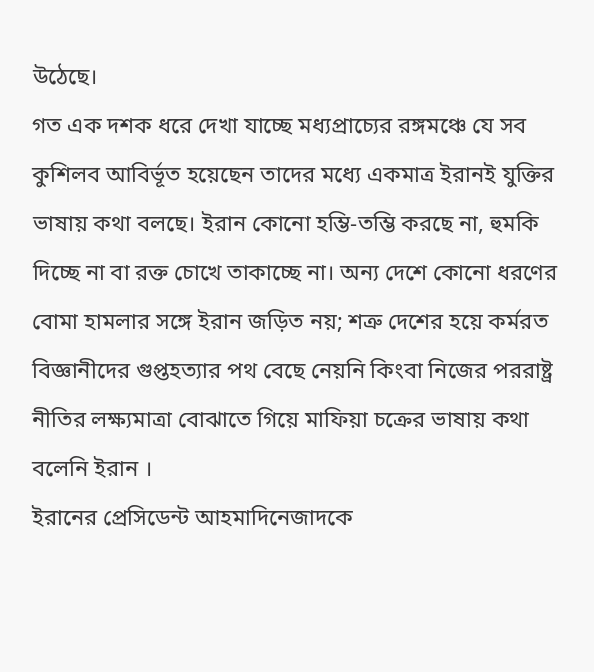উঠেছে।
গত এক দশক ধরে দেখা যাচ্ছে মধ্যপ্রাচ্যের রঙ্গমঞ্চে যে সব কুশিলব আবির্ভূত হয়েছেন তাদের মধ্যে একমাত্র ইরানই যুক্তির ভাষায় কথা বলছে। ইরান কোনো হম্ভি-তম্ভি করছে না, হুমকি দিচ্ছে না বা রক্ত চোখে তাকাচ্ছে না। অন্য দেশে কোনো ধরণের বোমা হামলার সঙ্গে ইরান জড়িত নয়; শত্রু দেশের হয়ে কর্মরত বিজ্ঞানীদের গুপ্তহত্যার পথ বেছে নেয়নি কিংবা নিজের পররাষ্ট্র নীতির লক্ষ্যমাত্রা বোঝাতে গিয়ে মাফিয়া চক্রের ভাষায় কথা বলেনি ইরান ।
ইরানের প্রেসিডেন্ট আহমাদিনেজাদকে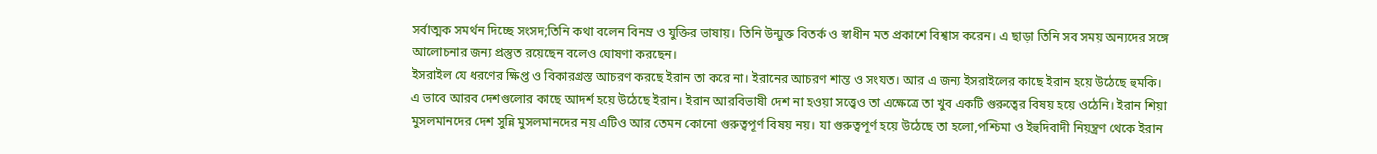সর্বাত্মক সমর্থন দিচ্ছে সংসদ;তিনি কথা বলেন বিনম্র ও যুক্তির ভাষায়। তিনি উন্মুক্ত বিতর্ক ও স্বাধীন মত প্রকাশে বিশ্বাস করেন। এ ছাড়া তিনি সব সময় অন্যদের সঙ্গে আলোচনার জন্য প্রস্তুত রয়েছেন বলেও ঘোষণা করছেন।
ইসরাইল যে ধরণের ক্ষিপ্ত ও বিকারগ্রস্ত আচরণ করছে ইরান তা করে না। ইরানের আচরণ শান্ত ও সংযত। আর এ জন্য ইসরাইলের কাছে ইরান হয়ে উঠেছে হুমকি।
এ ভাবে আরব দেশগুলোর কাছে আদর্শ হয়ে উঠেছে ইরান। ইরান আরবিভাষী দেশ না হওয়া সত্ত্বেও তা এক্ষেত্রে তা খুব একটি গুরুত্বের বিষয় হয়ে ওঠেনি। ইরান শিয়া মুসলমানদের দেশ সুন্নি মুসলমানদের নয় এটিও আর তেমন কোনো গুরুত্বপূর্ণ বিষয় নয়। যা গুরুত্বপূর্ণ হয়ে উঠেছে তা হলো,পশ্চিমা ও ইহুদিবাদী নিয়ন্ত্রণ থেকে ইরান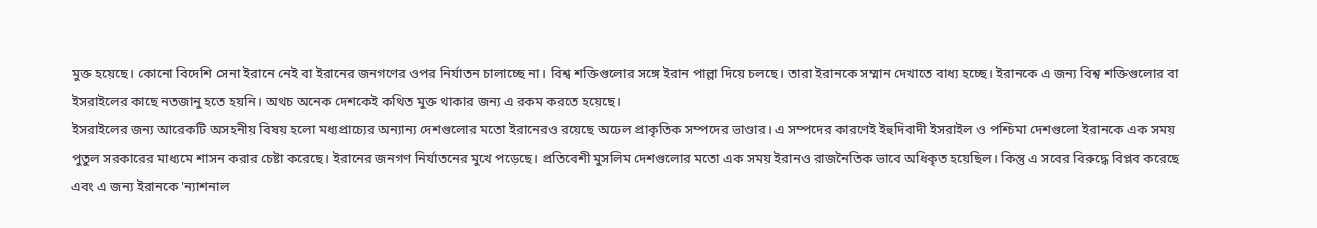মুক্ত হয়েছে। কোনো বিদেশি সেনা ইরানে নেই বা ইরানের জনগণের ওপর নির্যাতন চালাচ্ছে না। বিশ্ব শক্তিগুলোর সঙ্গে ইরান পাল্লা দিয়ে চলছে। তারা ইরানকে সম্মান দেখাতে বাধ্য হচ্ছে। ইরানকে এ জন্য বিশ্ব শক্তিগুলোর বা ইসরাইলের কাছে নতজানু হতে হয়নি। অথচ অনেক দেশকেই কথিত মুক্ত থাকার জন্য এ রকম করতে হয়েছে।
ইসরাইলের জন্য আরেকটি অসহনীয় বিষয় হলো মধ্যপ্রাচ্যের অন্যান্য দেশগুলোর মতো ইরানেরও রয়েছে অঢেল প্রাকৃতিক সম্পদের ভাণ্ডার। এ সম্পদের কারণেই ইহুদিবাদী ইসরাইল ও পশ্চিমা দেশগুলো ইরানকে এক সময় পুতুল সরকারের মাধ্যমে শাসন করার চেষ্টা করেছে। ইরানের জনগণ নির্যাতনের মুখে পড়েছে। প্রতিবেশী মুসলিম দেশগুলোর মতো এক সময় ইরানও রাজনৈতিক ভাবে অধিকৃত হয়েছিল। কিন্তু এ সবের বিরুদ্ধে বিপ্লব করেছে এবং এ জন্য ইরানকে 'ন্যাশনাল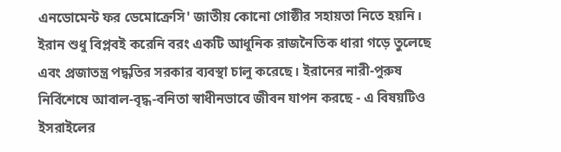এনডোমেন্ট ফর ডেমোক্রেসি' জাতীয় কোনো গোষ্ঠীর সহায়তা নিতে হয়নি। ইরান শুধু বিপ্লবই করেনি বরং একটি আধুনিক রাজনৈতিক ধারা গড়ে তুলেছে এবং প্রজাতন্ত্র পদ্ধতির সরকার ব্যবস্থা চালু করেছে। ইরানের নারী-পুরুষ নির্বিশেষে আবাল-বৃদ্ধ-বনিতা স্বাধীনভাবে জীবন যাপন করছে - এ বিষয়টিও ইসরাইলের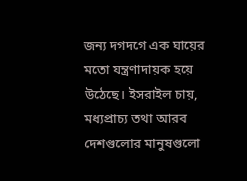জন্য দগদগে এক ঘায়ের মতো যন্ত্রণাদায়ক হয়ে উঠেছে। ইসরাইল চায়, মধ্যপ্রাচ্য তথা আরব দেশগুলোর মানুষগুলো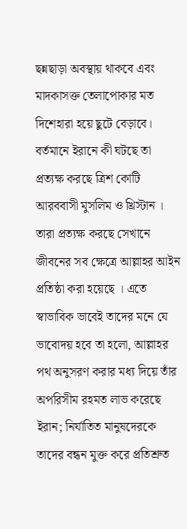ছন্নছাড়া অবস্থায় থাকবে এবং মাদকাসক্ত তেলাপোকার মত দিশেহারা হয়ে ছুটে বেড়াবে।
বর্তমানে ইরানে কী ঘটছে তা প্রত্যক্ষ করছে ত্রিশ কোটি আরববাসী মুসলিম ও খ্রিস্টান । তারা প্রত্যক্ষ করছে সেখানে জীবনের সব ক্ষেত্রে আল্লাহর আইন প্রতিষ্ঠা করা হয়েছে । এতে স্বাভাবিক ভাবেই তাদের মনে যে ভাবোদয় হবে তা হলো, আল্লাহর পথ অনুসরণ করার মধ্য দিয়ে তাঁর অপরিসীম রহমত লাভ করেছে ইরান; নির্যাতিত মানুষদেরকে তাদের বন্ধন মুক্ত করে প্রতিশ্রুত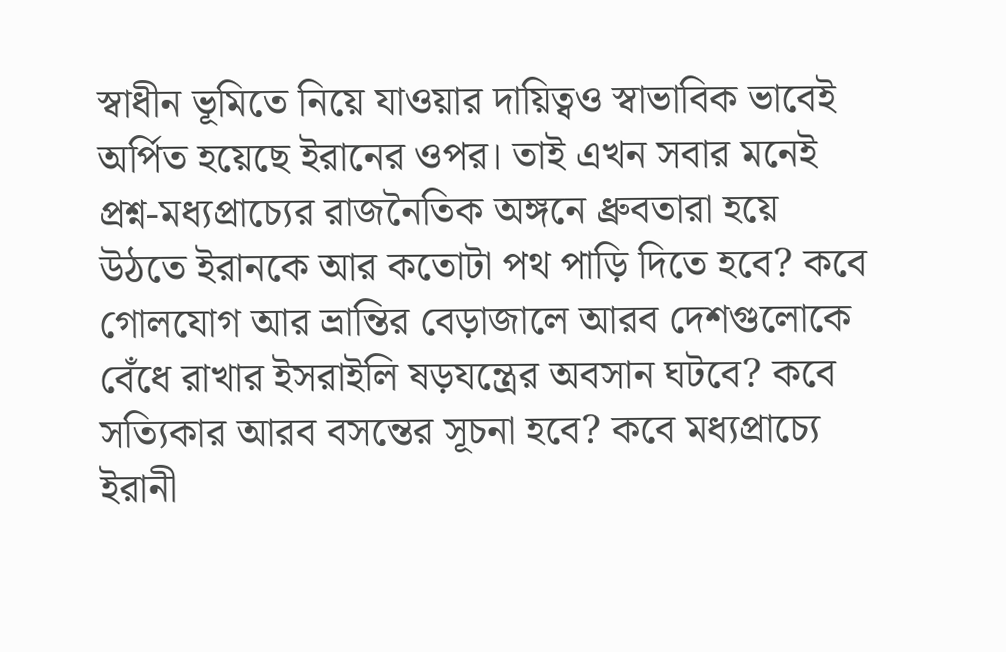স্বাধীন ভূমিতে নিয়ে যাওয়ার দায়িত্বও স্বাভাবিক ভাবেই অর্পিত হয়েছে ইরানের ওপর। তাই এখন সবার মনেই প্রশ্ন-মধ্যপ্রাচ্যের রাজনৈতিক অঙ্গনে ধ্রুবতারা হয়ে উঠতে ইরানকে আর কতোটা পথ পাড়ি দিতে হবে? কবে গোলযোগ আর ভ্রান্তির বেড়াজালে আরব দেশগুলোকে বেঁধে রাখার ইসরাইলি ষড়যন্ত্রের অবসান ঘটবে? কবে সত্যিকার আরব বসন্তের সূচনা হবে? কবে মধ্যপ্রাচ্যে ইরানী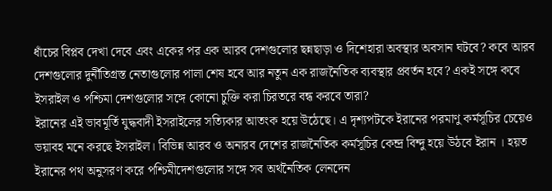ধাঁচের বিপ্লব দেখা দেবে এবং একের পর এক আরব দেশগুলোর ছন্নছাড়া ও দিশেহারা অবস্থার অবসান ঘটবে? কবে আরব দেশগুলোর দুর্নীতিগ্রস্ত নেতাগুলোর পালা শেষ হবে আর নতুন এক রাজনৈতিক ব্যবস্থার প্রবর্তন হবে? একই সঙ্গে কবে ইসরাইল ও পশ্চিমা দেশগুলোর সঙ্গে কোনো চুক্তি করা চিরতরে বন্ধ করবে তারা?
ইরানের এই ভাবমূর্তি যুদ্ধবাদী ইসরাইলের সত্যিকার আতংক হয়ে উঠেছে। এ দৃশ্যপটকে ইরানের পরমাণু কর্মসূচির চেয়েও ভয়াবহ মনে করছে ইসরাইল। বিভিন্ন আরব ও অনারব দেশের রাজনৈতিক কর্মসূচির কেন্দ্র বিন্দু হয়ে উঠবে ইরান । হয়ত ইরানের পথ অনুসরণ করে পশ্চিমীদেশগুলোর সঙ্গে সব অর্থনৈতিক লেনদেন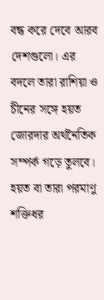বন্ধ করে দেবে আরব দেশগুলো। এর বদলে তারা রাশিয়া ও চীনের সঙ্গে হয়ত জোরদার অর্থনৈতিক সম্পর্ক গড়ে তুলবে। হয়ত বা তারা পরমাণু শক্তিধর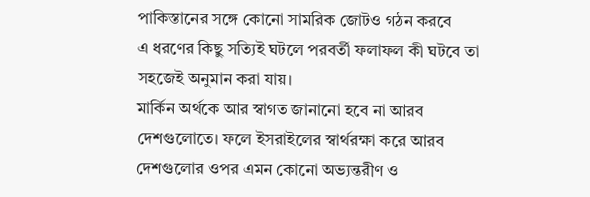পাকিস্তানের সঙ্গে কোনো সামরিক জোটও গঠন করবে
এ ধরণের কিছু সত্যিই ঘটলে পরবর্তী ফলাফল কী ঘটবে তা সহজেই অনুমান করা যায়।
মার্কিন অর্থকে আর স্বাগত জানানো হবে না আরব দেশগুলোতে। ফলে ইসরাইলের স্বার্থরক্ষা করে আরব দেশগুলোর ওপর এমন কোনো অভ্যন্তরীণ ও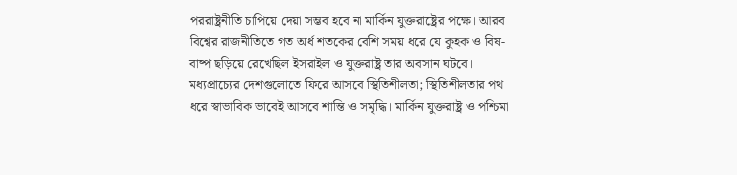পররাষ্ট্রনীতি চাপিয়ে দেয়া সম্ভব হবে না মার্কিন যুক্তরাষ্ট্রের পক্ষে। আরব বিশ্বের রাজনীতিতে গত অর্ধ শতকের বেশি সময় ধরে যে কুহক ও বিষ-বাষ্প ছড়িয়ে রেখেছিল ইসরাইল ও যুক্তরাষ্ট্র তার অবসান ঘটবে। মধ্যপ্রাচ্যের দেশগুলোতে ফিরে আসবে স্থিতিশীলতা; স্থিতিশীলতার পথ ধরে স্বাভাবিক ভাবেই আসবে শান্তি ও সমৃদ্ধি। মার্কিন যুক্তরাষ্ট্র ও পশ্চিমা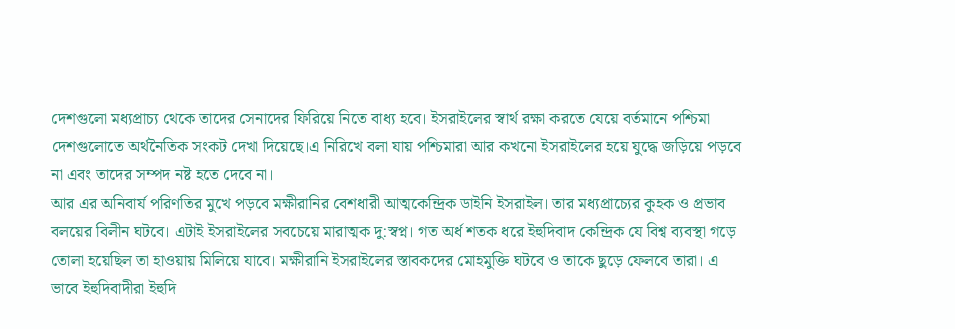দেশগুলো মধ্যপ্রাচ্য থেকে তাদের সেনাদের ফিরিয়ে নিতে বাধ্য হবে। ইসরাইলের স্বার্থ রক্ষা করতে যেয়ে বর্তমানে পশ্চিমা দেশগুলোতে অর্থনৈতিক সংকট দেখা দিয়েছে।এ নিরিখে বলা যায় পশ্চিমারা আর কখনো ইসরাইলের হয়ে যুদ্ধে জড়িয়ে পড়বে না এবং তাদের সম্পদ নষ্ট হতে দেবে না।
আর এর অনিবার্য পরিণতির মুখে পড়বে মক্ষীরানির বেশধারী আত্মকেন্দ্রিক ডাইনি ইসরাইল। তার মধ্যপ্রাচ্যের কুহক ও প্রভাব বলয়ের বিলীন ঘটবে। এটাই ইসরাইলের সবচেয়ে মারাত্মক দু:স্বপ্ন। গত অর্ধ শতক ধরে ইহুদিবাদ কেন্দ্রিক যে বিশ্ব ব্যবস্থা গড়ে তোলা হয়েছিল তা হাওয়ায় মিলিয়ে যাবে। মক্ষীরানি ইসরাইলের স্তাবকদের মোহমুক্তি ঘটবে ও তাকে ছুড়ে ফেলবে তারা। এ ভাবে ইহুদিবাদীরা ইহুদি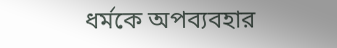ধর্মকে অপব্যবহার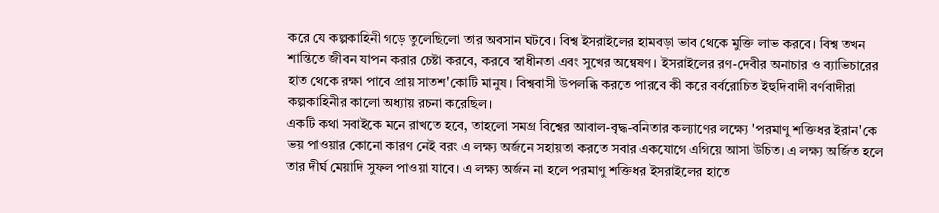করে যে কল্পকাহিনী গড়ে তুলেছিলো তার অবসান ঘটবে। বিশ্ব ইসরাইলের হামবড়া ভাব থেকে মুক্তি লাভ করবে। বিশ্ব তখন শান্তিতে জীবন যাপন করার চেষ্টা করবে, করবে স্বাধীনতা এবং সুখের অন্বেষণ। ইসরাইলের রণ-দেবীর অনাচার ও ব্যাভিচারের হাত থেকে রক্ষা পাবে প্রায় সাতশ'কোটি মানুষ। বিশ্ববাসী উপলব্ধি করতে পারবে কী করে বর্বরোচিত ইহুদিবাদী বর্ণবাদীরা কল্পকাহিনীর কালো অধ্যায় রচনা করেছিল।
একটি কথা সবাইকে মনে রাখতে হবে, তাহলো সমগ্র বিশ্বের আবাল-বৃদ্ধ-বনিতার কল্যাণের লক্ষ্যে 'পরমাণু শক্তিধর ইরান'কে ভয় পাওয়ার কোনো কারণ নেই বরং এ লক্ষ্য অর্জনে সহায়তা করতে সবার একযোগে এগিয়ে আসা উচিত। এ লক্ষ্য অর্জিত হলে তার দীর্ঘ মেয়াদি সুফল পাওয়া যাবে। এ লক্ষ্য অর্জন না হলে পরমাণু শক্তিধর ইসরাইলের হাতে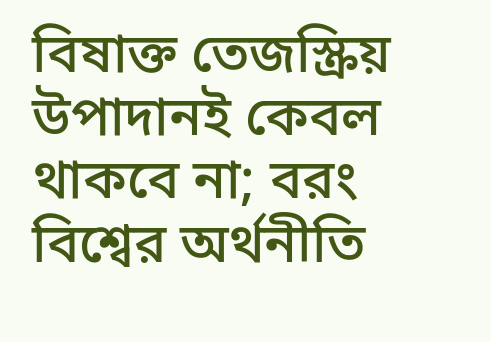বিষাক্ত তেজস্ক্রিয় উপাদানই কেবল থাকবে না; বরং বিশ্বের অর্থনীতি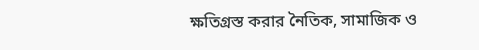ক্ষতিগ্রস্ত করার নৈতিক, সামাজিক ও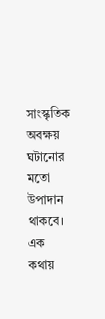সাংস্কৃতিক অবক্ষয় ঘটানোর মতো উপাদান থাকবে। এক কথায়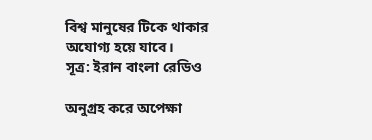বিশ্ব মানুষের টিকে থাকার অযোগ্য হয়ে যাবে।
সূত্র: ইরান বাংলা রেডিও

অনুগ্রহ করে অপেক্ষা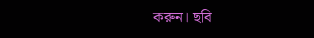করুন। ছবি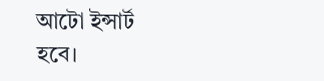আটো ইন্সার্ট হবে।